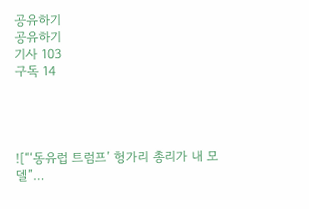공유하기
공유하기
기사 103
구독 14




![“‘동유럽 트럼프’ 헝가리 총리가 내 모델”…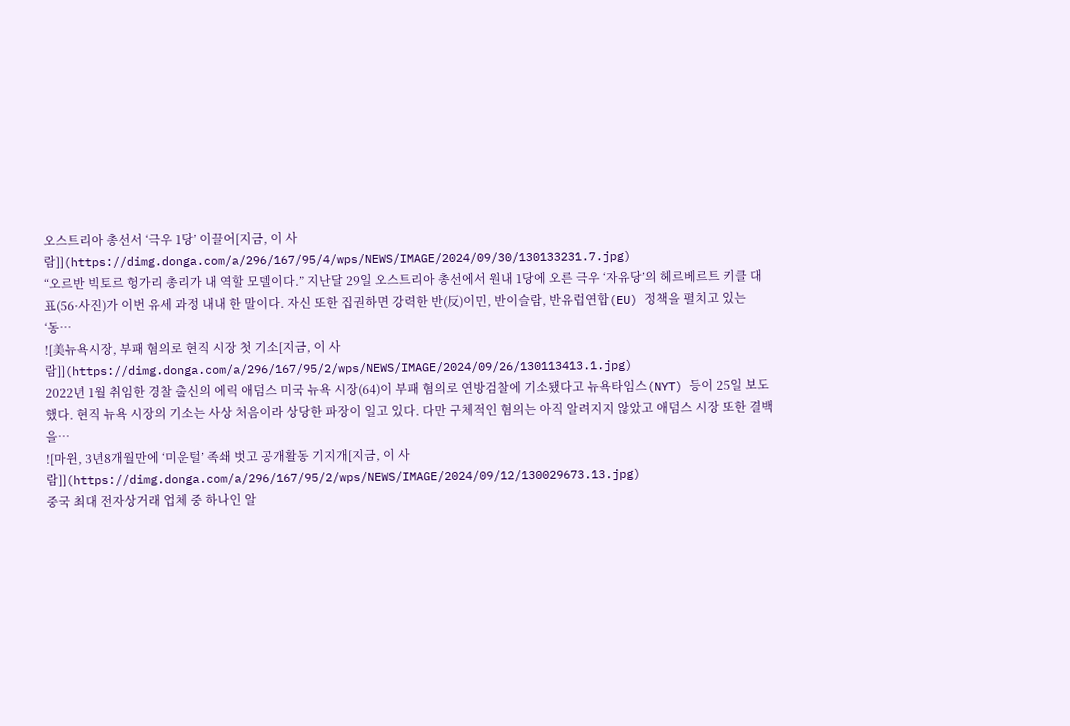오스트리아 총선서 ‘극우 1당’ 이끌어[지금, 이 사람]](https://dimg.donga.com/a/296/167/95/4/wps/NEWS/IMAGE/2024/09/30/130133231.7.jpg)
“오르반 빅토르 헝가리 총리가 내 역할 모델이다.” 지난달 29일 오스트리아 총선에서 원내 1당에 오른 극우 ‘자유당’의 헤르베르트 키클 대표(56·사진)가 이번 유세 과정 내내 한 말이다. 자신 또한 집권하면 강력한 반(反)이민, 반이슬람, 반유럽연합(EU) 정책을 펼치고 있는 ‘동…
![美뉴욕시장, 부패 혐의로 현직 시장 첫 기소[지금, 이 사람]](https://dimg.donga.com/a/296/167/95/2/wps/NEWS/IMAGE/2024/09/26/130113413.1.jpg)
2022년 1월 취임한 경찰 출신의 에릭 애덤스 미국 뉴욕 시장(64)이 부패 혐의로 연방검찰에 기소됐다고 뉴욕타임스(NYT) 등이 25일 보도했다. 현직 뉴욕 시장의 기소는 사상 처음이라 상당한 파장이 일고 있다. 다만 구체적인 혐의는 아직 알려지지 않았고 애덤스 시장 또한 결백을…
![마윈, 3년8개월만에 ‘미운털’ 족쇄 벗고 공개활동 기지개[지금, 이 사람]](https://dimg.donga.com/a/296/167/95/2/wps/NEWS/IMAGE/2024/09/12/130029673.13.jpg)
중국 최대 전자상거래 업체 중 하나인 알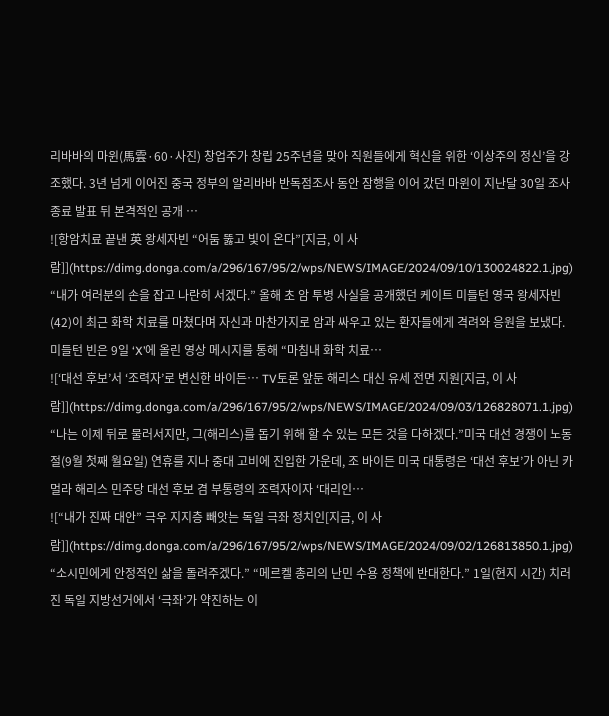리바바의 마윈(馬雲·60·사진) 창업주가 창립 25주년을 맞아 직원들에게 혁신을 위한 ‘이상주의 정신’을 강조했다. 3년 넘게 이어진 중국 정부의 알리바바 반독점조사 동안 잠행을 이어 갔던 마윈이 지난달 30일 조사 종료 발표 뒤 본격적인 공개 …
![항암치료 끝낸 英 왕세자빈 “어둠 뚫고 빛이 온다”[지금, 이 사람]](https://dimg.donga.com/a/296/167/95/2/wps/NEWS/IMAGE/2024/09/10/130024822.1.jpg)
“내가 여러분의 손을 잡고 나란히 서겠다.” 올해 초 암 투병 사실을 공개했던 케이트 미들턴 영국 왕세자빈(42)이 최근 화학 치료를 마쳤다며 자신과 마찬가지로 암과 싸우고 있는 환자들에게 격려와 응원을 보냈다. 미들턴 빈은 9일 ‘X’에 올린 영상 메시지를 통해 “마침내 화학 치료…
![‘대선 후보’서 ‘조력자’로 변신한 바이든… TV토론 앞둔 해리스 대신 유세 전면 지원[지금, 이 사람]](https://dimg.donga.com/a/296/167/95/2/wps/NEWS/IMAGE/2024/09/03/126828071.1.jpg)
“나는 이제 뒤로 물러서지만, 그(해리스)를 돕기 위해 할 수 있는 모든 것을 다하겠다.”미국 대선 경쟁이 노동절(9월 첫째 월요일) 연휴를 지나 중대 고비에 진입한 가운데, 조 바이든 미국 대통령은 ‘대선 후보’가 아닌 카멀라 해리스 민주당 대선 후보 겸 부통령의 조력자이자 ‘대리인…
![“내가 진짜 대안” 극우 지지층 빼앗는 독일 극좌 정치인[지금, 이 사람]](https://dimg.donga.com/a/296/167/95/2/wps/NEWS/IMAGE/2024/09/02/126813850.1.jpg)
“소시민에게 안정적인 삶을 돌려주겠다.” “메르켈 총리의 난민 수용 정책에 반대한다.” 1일(현지 시간) 치러진 독일 지방선거에서 ‘극좌’가 약진하는 이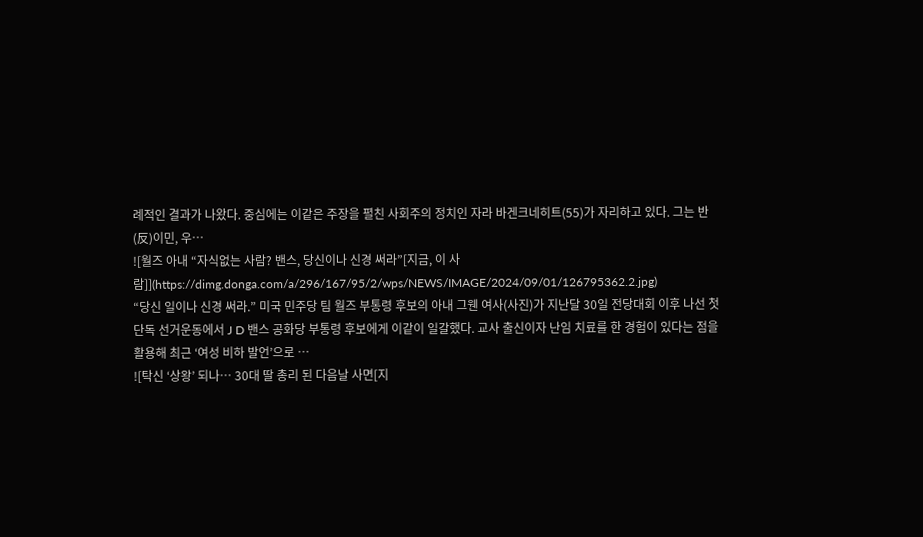례적인 결과가 나왔다. 중심에는 이같은 주장을 펼친 사회주의 정치인 자라 바겐크네히트(55)가 자리하고 있다. 그는 반(反)이민, 우…
![월즈 아내 “자식없는 사람? 밴스, 당신이나 신경 써라”[지금, 이 사람]](https://dimg.donga.com/a/296/167/95/2/wps/NEWS/IMAGE/2024/09/01/126795362.2.jpg)
“당신 일이나 신경 써라.” 미국 민주당 팀 월즈 부통령 후보의 아내 그웬 여사(사진)가 지난달 30일 전당대회 이후 나선 첫 단독 선거운동에서 J D 밴스 공화당 부통령 후보에게 이같이 일갈했다. 교사 출신이자 난임 치료를 한 경험이 있다는 점을 활용해 최근 ‘여성 비하 발언’으로 …
![탁신 ‘상왕’ 되나… 30대 딸 총리 된 다음날 사면[지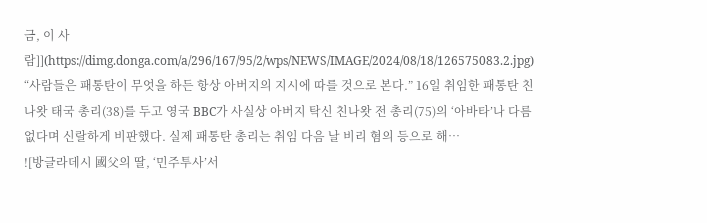금, 이 사람]](https://dimg.donga.com/a/296/167/95/2/wps/NEWS/IMAGE/2024/08/18/126575083.2.jpg)
“사람들은 패통탄이 무엇을 하든 항상 아버지의 지시에 따를 것으로 본다.” 16일 취임한 패통탄 친나왓 태국 총리(38)를 두고 영국 BBC가 사실상 아버지 탁신 친나왓 전 총리(75)의 ‘아바타’나 다름없다며 신랄하게 비판했다. 실제 패통탄 총리는 취임 다음 날 비리 혐의 등으로 해…
![방글라데시 國父의 딸, ‘민주투사’서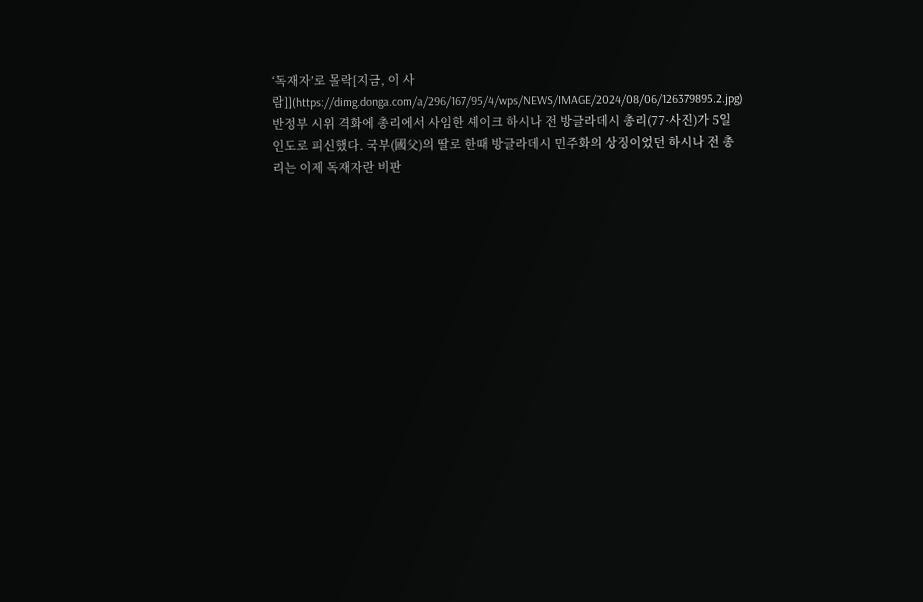‘독재자’로 몰락[지금, 이 사람]](https://dimg.donga.com/a/296/167/95/4/wps/NEWS/IMAGE/2024/08/06/126379895.2.jpg)
반정부 시위 격화에 총리에서 사임한 셰이크 하시나 전 방글라데시 총리(77·사진)가 5일 인도로 피신했다. 국부(國父)의 딸로 한때 방글라데시 민주화의 상징이었던 하시나 전 총리는 이제 독재자란 비판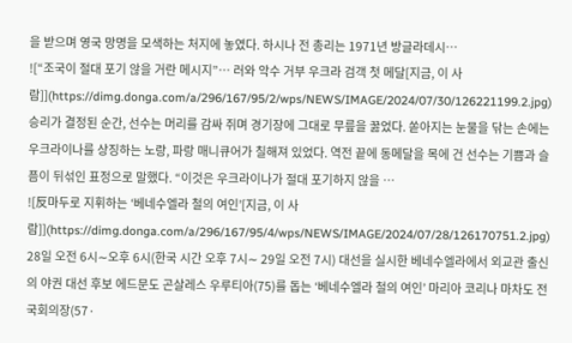을 받으며 영국 망명을 모색하는 처지에 놓였다. 하시나 전 총리는 1971년 방글라데시…
![“조국이 절대 포기 않을 거란 메시지”… 러와 악수 거부 우크라 검객 첫 메달[지금, 이 사람]](https://dimg.donga.com/a/296/167/95/2/wps/NEWS/IMAGE/2024/07/30/126221199.2.jpg)
승리가 결정된 순간, 선수는 머리를 감싸 쥐며 경기장에 그대로 무릎을 꿇었다. 쏟아지는 눈물을 닦는 손에는 우크라이나를 상징하는 노랑, 파랑 매니큐어가 칠해져 있었다. 역전 끝에 동메달을 목에 건 선수는 기쁨과 슬픔이 뒤섞인 표정으로 말했다. “이것은 우크라이나가 절대 포기하지 않을 …
![反마두로 지휘하는 ‘베네수엘라 철의 여인’[지금, 이 사람]](https://dimg.donga.com/a/296/167/95/4/wps/NEWS/IMAGE/2024/07/28/126170751.2.jpg)
28일 오전 6시∼오후 6시(한국 시간 오후 7시∼ 29일 오전 7시) 대선을 실시한 베네수엘라에서 외교관 출신의 야권 대선 후보 에드문도 곤살레스 우루티아(75)를 돕는 ‘베네수엘라 철의 여인’ 마리아 코리나 마차도 전 국회의장(57·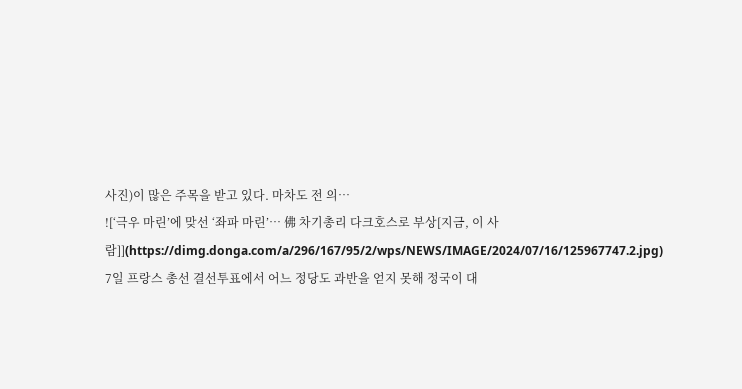사진)이 많은 주목을 받고 있다. 마차도 전 의…
![‘극우 마린’에 맞선 ‘좌파 마린’… 佛 차기총리 다크호스로 부상[지금, 이 사람]](https://dimg.donga.com/a/296/167/95/2/wps/NEWS/IMAGE/2024/07/16/125967747.2.jpg)
7일 프랑스 총선 결선투표에서 어느 정당도 과반을 얻지 못해 정국이 대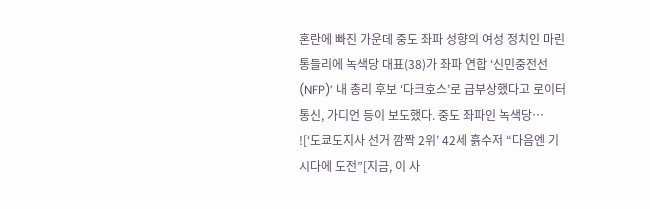혼란에 빠진 가운데 중도 좌파 성향의 여성 정치인 마린 통들리에 녹색당 대표(38)가 좌파 연합 ‘신민중전선(NFP)’ 내 총리 후보 ‘다크호스’로 급부상했다고 로이터통신, 가디언 등이 보도했다. 중도 좌파인 녹색당…
![‘도쿄도지사 선거 깜짝 2위’ 42세 흙수저 “다음엔 기시다에 도전”[지금, 이 사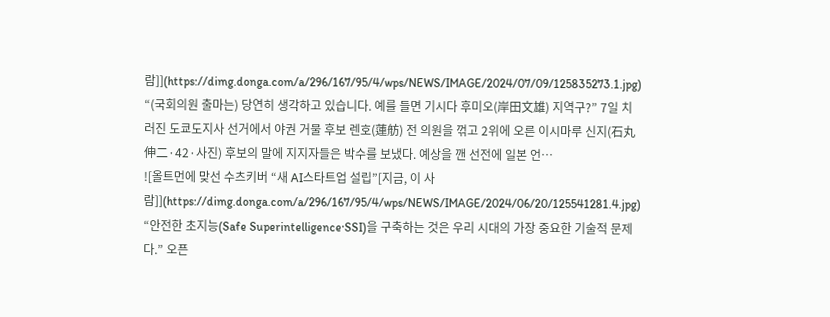람]](https://dimg.donga.com/a/296/167/95/4/wps/NEWS/IMAGE/2024/07/09/125835273.1.jpg)
“(국회의원 출마는) 당연히 생각하고 있습니다. 예를 들면 기시다 후미오(岸田文雄) 지역구?” 7일 치러진 도쿄도지사 선거에서 야권 거물 후보 렌호(蓮舫) 전 의원을 꺾고 2위에 오른 이시마루 신지(石丸伸二·42·사진) 후보의 말에 지지자들은 박수를 보냈다. 예상을 깬 선전에 일본 언…
![올트먼에 맞선 수츠키버 “새 AI스타트업 설립”[지금, 이 사람]](https://dimg.donga.com/a/296/167/95/4/wps/NEWS/IMAGE/2024/06/20/125541281.4.jpg)
“안전한 초지능(Safe Superintelligence·SSI)을 구축하는 것은 우리 시대의 가장 중요한 기술적 문제다.” 오픈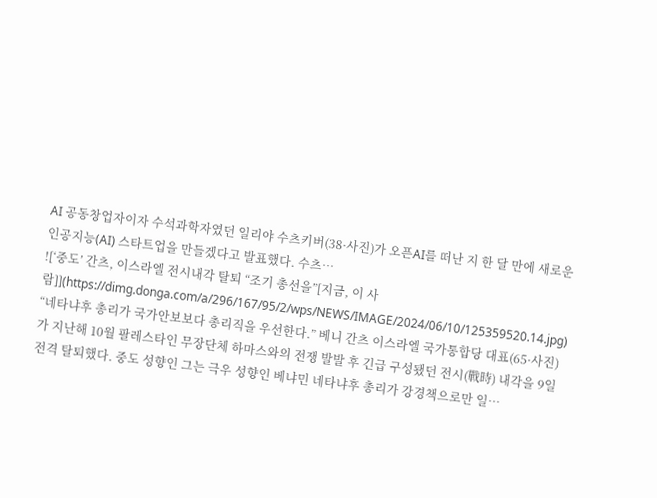AI 공동창업자이자 수석과학자였던 일리야 수츠키버(38·사진)가 오픈AI를 떠난 지 한 달 만에 새로운 인공지능(AI) 스타트업을 만들겠다고 발표했다. 수츠…
![‘중도’ 간츠, 이스라엘 전시내각 탈퇴 “조기 총선을”[지금, 이 사람]](https://dimg.donga.com/a/296/167/95/2/wps/NEWS/IMAGE/2024/06/10/125359520.14.jpg)
“네타냐후 총리가 국가안보보다 총리직을 우선한다.” 베니 간츠 이스라엘 국가통합당 대표(65·사진)가 지난해 10월 팔레스타인 무장단체 하마스와의 전쟁 발발 후 긴급 구성됐던 전시(戰時) 내각을 9일 전격 탈퇴했다. 중도 성향인 그는 극우 성향인 베냐민 네타냐후 총리가 강경책으로만 일…